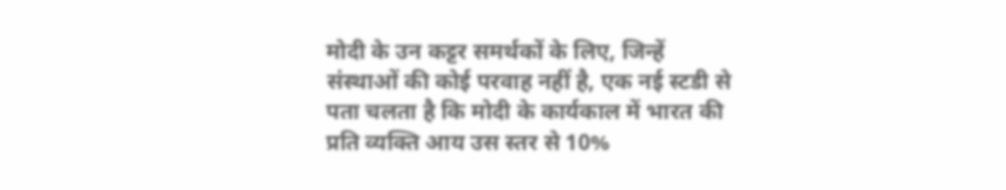मोदी के उन कट्टर समर्थकों के लिए, जिन्हें संस्थाओं की कोई परवाह नहीं है, एक नई स्टडी से पता चलता है कि मोदी के कार्यकाल में भारत की प्रति व्यक्ति आय उस स्तर से 10%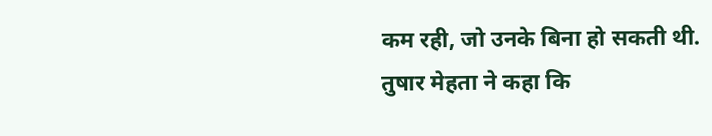कम रही, जो उनके बिना हो सकती थी.
तुषार मेहता ने कहा कि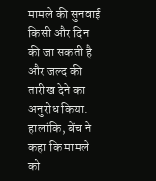मामले की सुनवाई किसी और दिन की जा सकती है और जल्द की तारीख देने का अनुरोध किया. हालांकि, बेंच ने कहा कि मामले को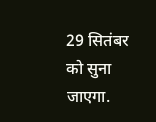29 सितंबर को सुना जाएगा.